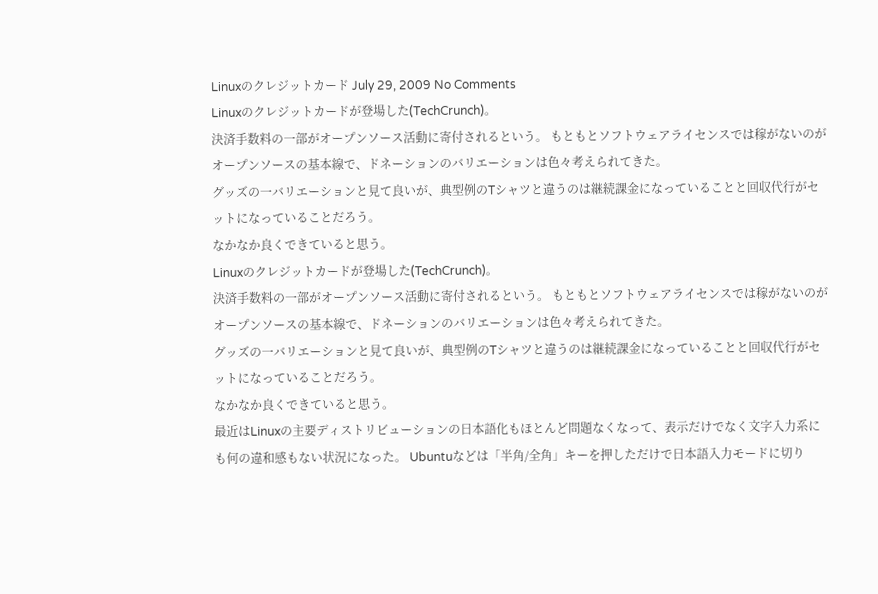Linuxのクレジットカード July 29, 2009 No Comments
Linuxのクレジットカードが登場した(TechCrunch)。
決済手数料の一部がオープンソース活動に寄付されるという。 もともとソフトウェアライセンスでは稼がないのがオープンソースの基本線で、ドネーションのバリエーションは色々考えられてきた。
グッズの一バリエーションと見て良いが、典型例のTシャツと違うのは継続課金になっていることと回収代行がセットになっていることだろう。
なかなか良くできていると思う。
Linuxのクレジットカードが登場した(TechCrunch)。
決済手数料の一部がオープンソース活動に寄付されるという。 もともとソフトウェアライセンスでは稼がないのがオープンソースの基本線で、ドネーションのバリエーションは色々考えられてきた。
グッズの一バリエーションと見て良いが、典型例のTシャツと違うのは継続課金になっていることと回収代行がセットになっていることだろう。
なかなか良くできていると思う。
最近はLinuxの主要ディストリビューションの日本語化もほとんど問題なくなって、表示だけでなく文字入力系にも何の違和感もない状況になった。 Ubuntuなどは「半角/全角」キーを押しただけで日本語入力モードに切り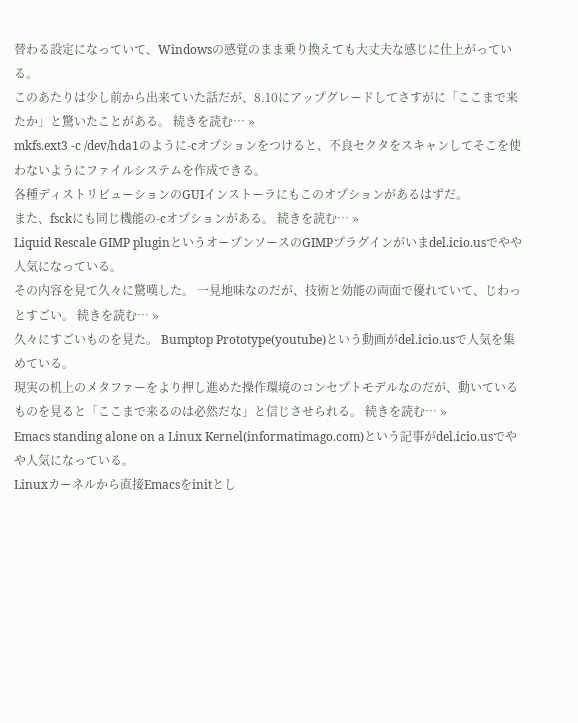替わる設定になっていて、Windowsの感覚のまま乗り換えても大丈夫な感じに仕上がっている。
このあたりは少し前から出来ていた話だが、8.10にアップグレードしてさすがに「ここまで来たか」と驚いたことがある。 続きを読む… »
mkfs.ext3 -c /dev/hda1のように-cオプションをつけると、不良セクタをスキャンしてそこを使わないようにファイルシステムを作成できる。
各種ディストリビューションのGUIインストーラにもこのオプションがあるはずだ。
また、fsckにも同じ機能の-cオプションがある。 続きを読む… »
Liquid Rescale GIMP pluginというオープンソースのGIMPプラグインがいまdel.icio.usでやや人気になっている。
その内容を見て久々に驚嘆した。 一見地味なのだが、技術と効能の両面で優れていて、じわっとすごい。 続きを読む… »
久々にすごいものを見た。 Bumptop Prototype(youtube)という動画がdel.icio.usで人気を集めている。
現実の机上のメタファーをより押し進めた操作環境のコンセプトモデルなのだが、動いているものを見ると「ここまで来るのは必然だな」と信じさせられる。 続きを読む… »
Emacs standing alone on a Linux Kernel(informatimago.com)という記事がdel.icio.usでやや人気になっている。
Linuxカーネルから直接Emacsをinitとし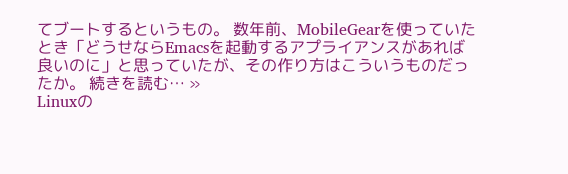てブートするというもの。 数年前、MobileGearを使っていたとき「どうせならEmacsを起動するアプライアンスがあれば良いのに」と思っていたが、その作り方はこういうものだったか。 続きを読む… »
Linuxの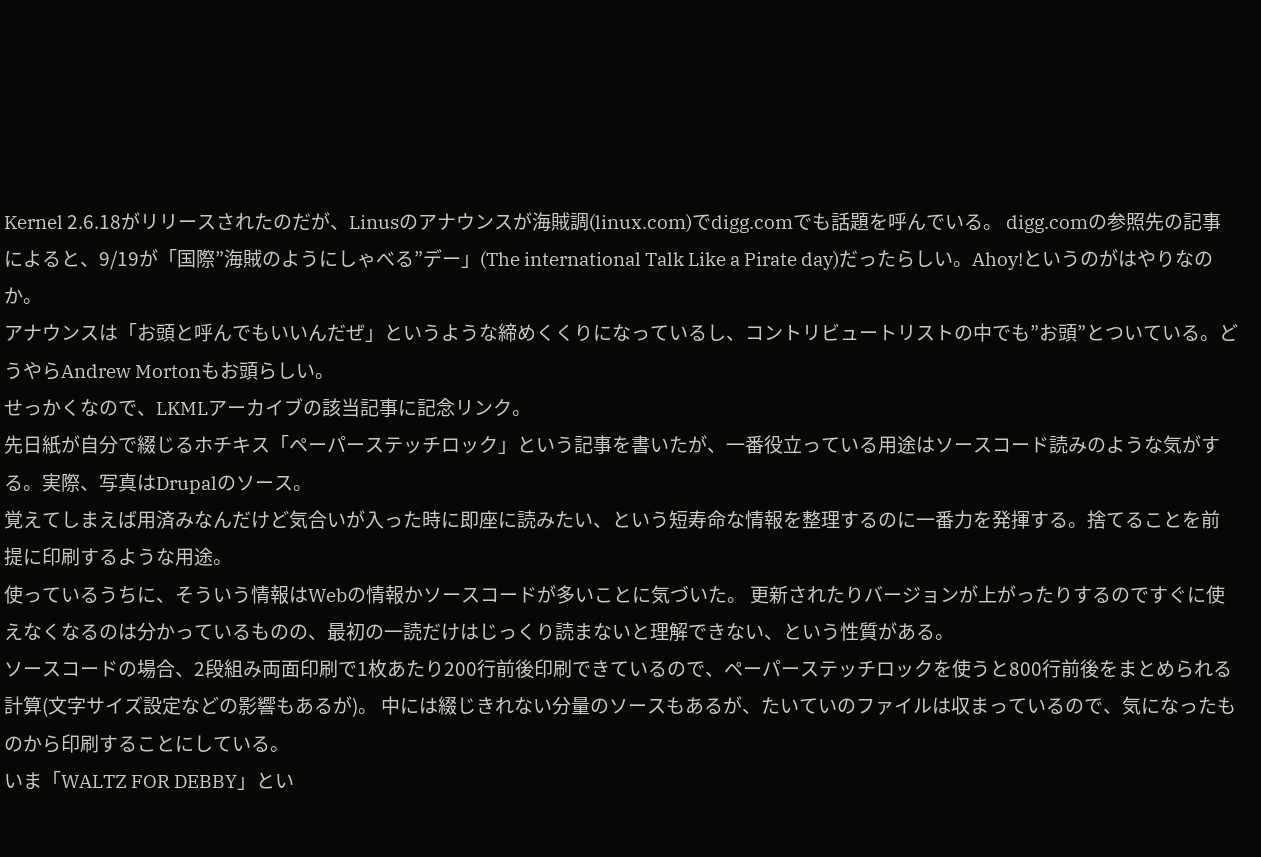Kernel 2.6.18がリリースされたのだが、Linusのアナウンスが海賊調(linux.com)でdigg.comでも話題を呼んでいる。 digg.comの参照先の記事によると、9/19が「国際”海賊のようにしゃべる”デー」(The international Talk Like a Pirate day)だったらしい。Ahoy!というのがはやりなのか。
アナウンスは「お頭と呼んでもいいんだぜ」というような締めくくりになっているし、コントリビュートリストの中でも”お頭”とついている。どうやらAndrew Mortonもお頭らしい。
せっかくなので、LKMLアーカイブの該当記事に記念リンク。
先日紙が自分で綴じるホチキス「ペーパーステッチロック」という記事を書いたが、一番役立っている用途はソースコード読みのような気がする。実際、写真はDrupalのソース。
覚えてしまえば用済みなんだけど気合いが入った時に即座に読みたい、という短寿命な情報を整理するのに一番力を発揮する。捨てることを前提に印刷するような用途。
使っているうちに、そういう情報はWebの情報かソースコードが多いことに気づいた。 更新されたりバージョンが上がったりするのですぐに使えなくなるのは分かっているものの、最初の一読だけはじっくり読まないと理解できない、という性質がある。
ソースコードの場合、2段組み両面印刷で1枚あたり200行前後印刷できているので、ペーパーステッチロックを使うと800行前後をまとめられる計算(文字サイズ設定などの影響もあるが)。 中には綴じきれない分量のソースもあるが、たいていのファイルは収まっているので、気になったものから印刷することにしている。
いま「WALTZ FOR DEBBY」とい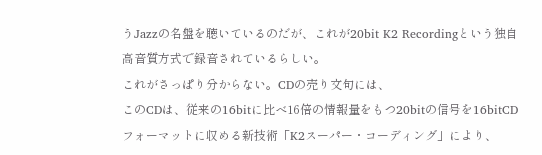うJazzの名盤を聴いているのだが、これが20bit K2 Recordingという独自高音質方式で録音されているらしい。
これがさっぱり分からない。CDの売り文句には、
このCDは、従来の16bitに比べ16倍の情報量をもつ20bitの信号を16bitCDフォーマットに収める新技術「K2スーパー・コーディング」により、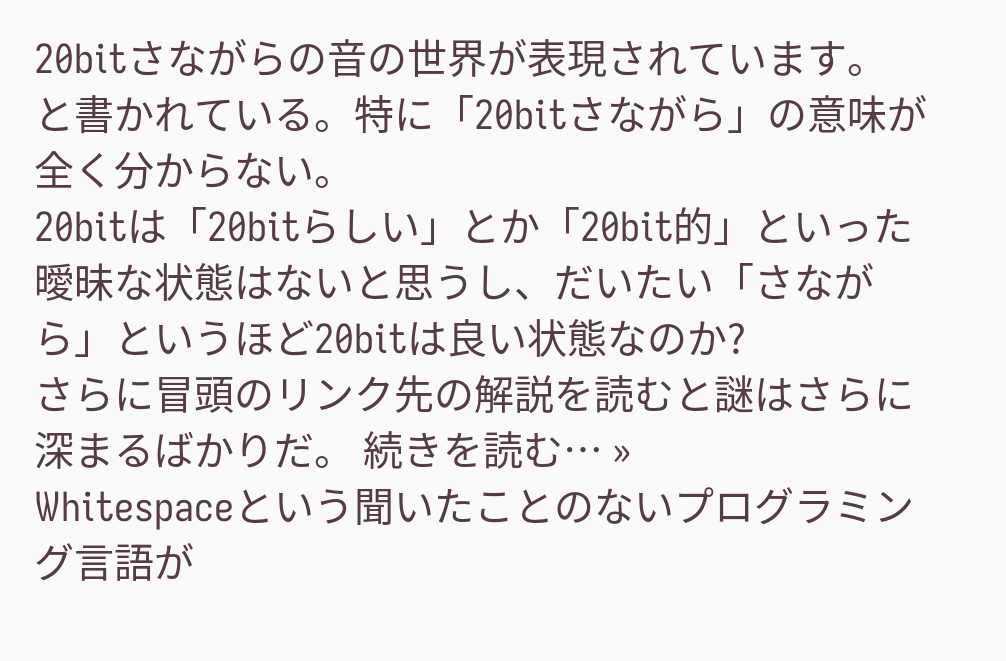20bitさながらの音の世界が表現されています。
と書かれている。特に「20bitさながら」の意味が全く分からない。
20bitは「20bitらしい」とか「20bit的」といった曖昧な状態はないと思うし、だいたい「さながら」というほど20bitは良い状態なのか?
さらに冒頭のリンク先の解説を読むと謎はさらに深まるばかりだ。 続きを読む… »
Whitespaceという聞いたことのないプログラミング言語が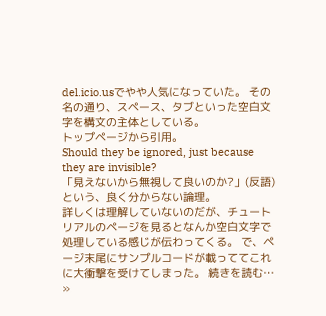del.icio.usでやや人気になっていた。 その名の通り、スペース、タブといった空白文字を構文の主体としている。
トップページから引用。
Should they be ignored, just because they are invisible?
「見えないから無視して良いのか?」(反語)という、良く分からない論理。
詳しくは理解していないのだが、チュートリアルのページを見るとなんか空白文字で処理している感じが伝わってくる。 で、ページ末尾にサンプルコードが載っててこれに大衝撃を受けてしまった。 続きを読む… »